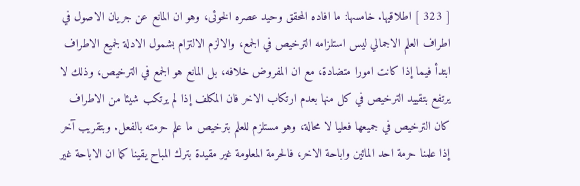[ 323 ] اطلاقيها. خامسها: ما افاده المحقق وحيد عصره الخوئى، وهو ان المانع عن جريان الاصول في اطراف العلم الاجمالي ليس استلزامه الترخيص في الجمع، والالزم الالتزام بشمول الادلة لجميع الاطراف ابتدأ فيما إذا كانت امورا متضادة، مع ان المفروض خلافه، بل المانع هو الجمع في الترخيص، وذلك لا يرتفع بتقييد الترخيص في كل منها بعدم ارتكاب الاخر فان المكلف إذا لم يرتكب شيئا من الاطراف كان الترخيص في جميعها فعليا لا محالة، وهو مستلزم للعلم بترخيص ما علم حرمته بالفعل. وبتقريب آخر إذا علمنا حرمة احد المائين واباحة الاخر، فالحرمة المعلومة غير مقيدة بترك المباح يقينا كما ان الاباحة غير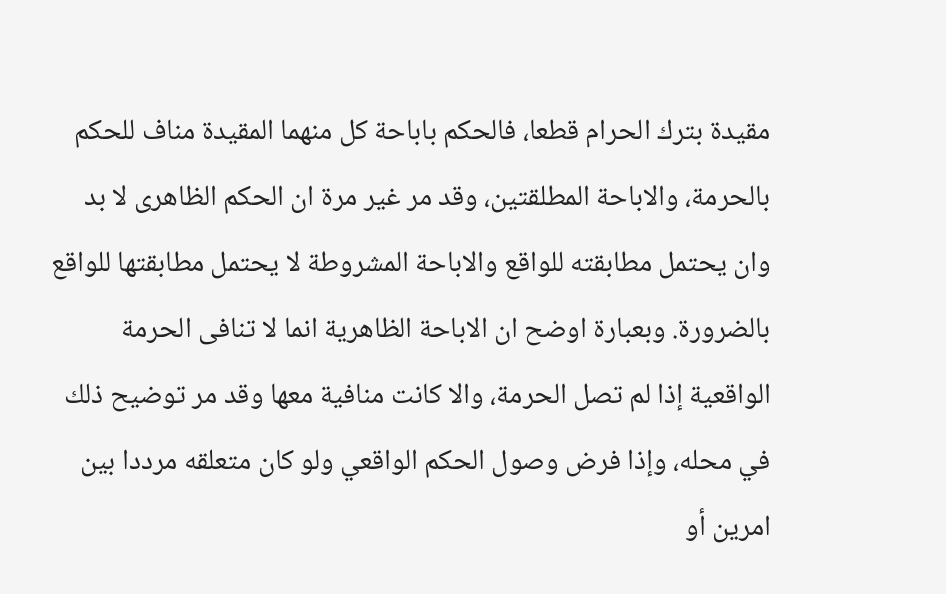مقيدة بترك الحرام قطعا، فالحكم باباحة كل منهما المقيدة مناف للحكم بالحرمة، والاباحة المطلقتين، وقد مر غير مرة ان الحكم الظاهرى لا بد وان يحتمل مطابقته للواقع والاباحة المشروطة لا يحتمل مطابقتها للواقع بالضرورة. وبعبارة اوضح ان الاباحة الظاهرية انما لا تنافى الحرمة الواقعية إذا لم تصل الحرمة، والا كانت منافية معها وقد مر توضيح ذلك في محله، وإذا فرض وصول الحكم الواقعي ولو كان متعلقه مرددا بين امرين أو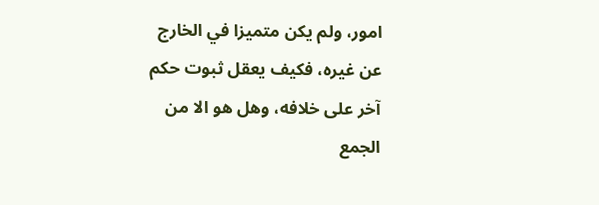امور، ولم يكن متميزا في الخارج عن غيره، فكيف يعقل ثبوت حكم آخر على خلافه، وهل هو الا من الجمع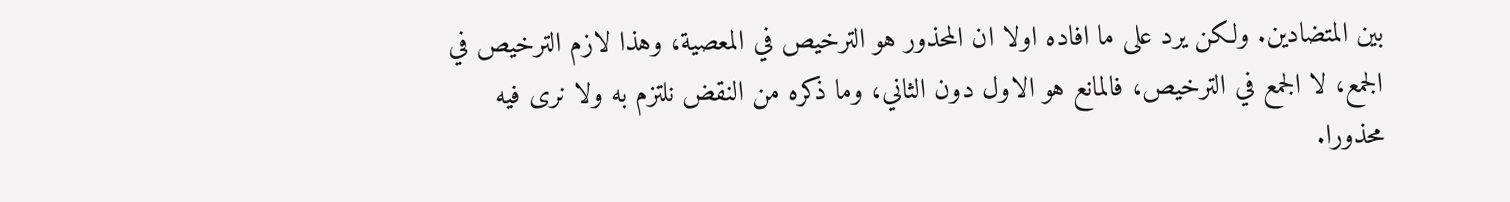بين المتضادين. ولكن يرد على ما افاده اولا ان المحذور هو الترخيص في المعصية، وهذا لازم الترخيص في الجمع، لا الجمع في الترخيص، فالمانع هو الاول دون الثاني، وما ذكره من النقض نلتزم به ولا نرى فيه محذورا.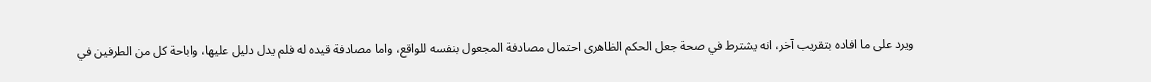ويرد على ما افاده بتقريب آخر، انه يشترط في صحة جعل الحكم الظاهرى احتمال مصادفة المجعول بنفسه للواقع، واما مصادفة قيده له فلم يدل دليل عليها، واباحة كل من الطرفين في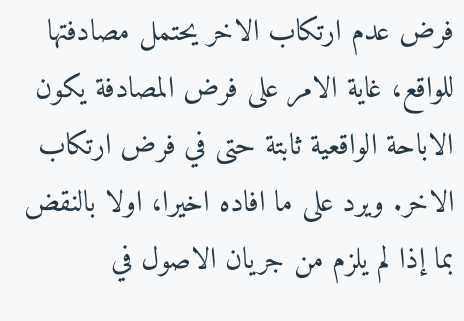فرض عدم ارتكاب الاخر يحتمل مصادفتها للواقع، غاية الامر على فرض المصادفة يكون الاباحة الواقعية ثابتة حتى في فرض ارتكاب الاخر. ويرد على ما افاده اخيرا، اولا بالنقض بما إذا لم يلزم من جريان الاصول في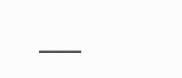___